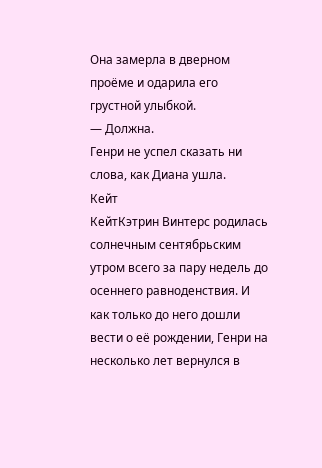Она замерла в дверном проёме и одарила его грустной улыбкой.
— Должна.
Генри не успел сказать ни слова, как Диана ушла.
Кейт
КейтКэтрин Винтерс родилась солнечным сентябрьским утром всего за пару недель до осеннего равноденствия. И как только до него дошли вести о её рождении, Генри на несколько лет вернулся в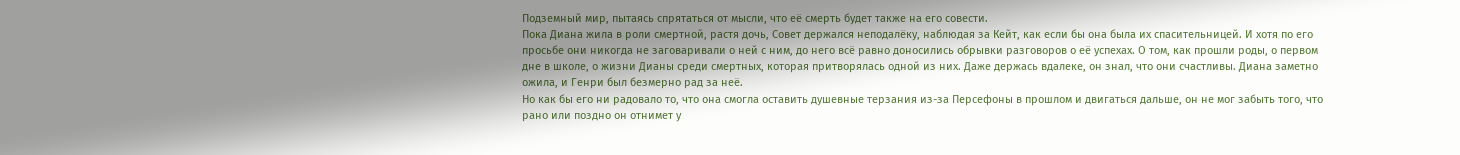Подземный мир, пытаясь спрятаться от мысли, что её смерть будет также на его совести.
Пока Диана жила в роли смертной, растя дочь, Совет держался неподалёку, наблюдая за Кейт, как если бы она была их спасительницей. И хотя по его просьбе они никогда не заговаривали о ней с ним, до него всё равно доносились обрывки разговоров о её успехах. О том, как прошли роды, о первом дне в школе, о жизни Дианы среди смертных, которая притворялась одной из них. Даже держась вдалеке, он знал, что они счастливы. Диана заметно ожила, и Генри был безмерно рад за неё.
Но как бы его ни радовало то, что она смогла оставить душевные терзания из-за Персефоны в прошлом и двигаться дальше, он не мог забыть того, что рано или поздно он отнимет у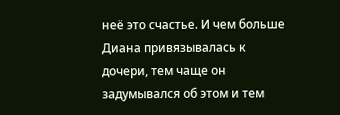неё это счастье. И чем больше Диана привязывалась к дочери, тем чаще он задумывался об этом и тем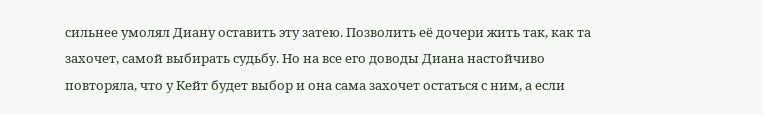сильнее умолял Диану оставить эту затею. Позволить её дочери жить так, как та захочет, самой выбирать судьбу. Но на все его доводы Диана настойчиво повторяла, что у Кейт будет выбор и она сама захочет остаться с ним, а если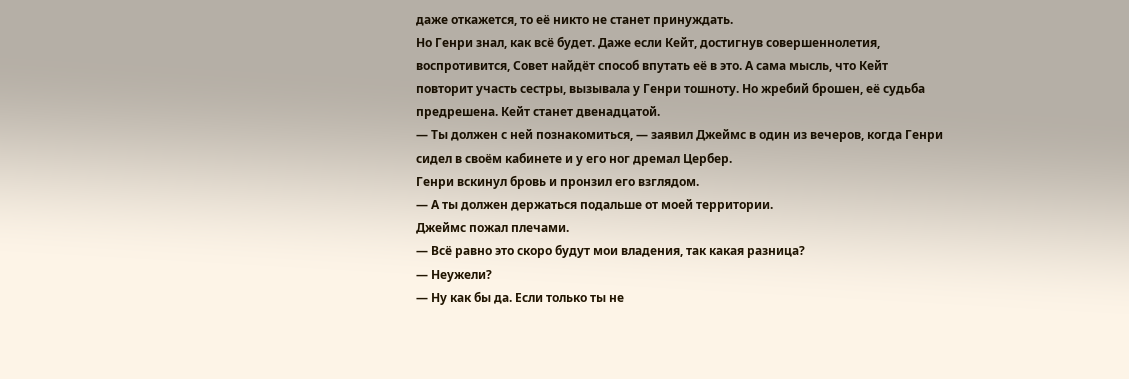даже откажется, то её никто не станет принуждать.
Но Генри знал, как всё будет. Даже если Кейт, достигнув совершеннолетия, воспротивится, Совет найдёт способ впутать её в это. А сама мысль, что Кейт повторит участь сестры, вызывала у Генри тошноту. Но жребий брошен, её судьба предрешена. Кейт станет двенадцатой.
— Ты должен с ней познакомиться, — заявил Джеймс в один из вечеров, когда Генри сидел в своём кабинете и у его ног дремал Цербер.
Генри вскинул бровь и пронзил его взглядом.
— А ты должен держаться подальше от моей территории.
Джеймс пожал плечами.
— Всё равно это скоро будут мои владения, так какая разница?
— Неужели?
— Ну как бы да. Если только ты не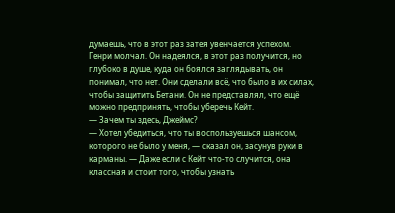думаешь, что в этот раз затея увенчается успехом.
Генри молчал. Он надеялся, в этот раз получится, но глубоко в душе, куда он боялся заглядывать, он понимал, что нет. Они сделали всё, что было в их силах, чтобы защитить Бетани. Он не представлял, что ещё можно предпринять, чтобы уберечь Кейт.
— Зачем ты здесь, Джеймс?
— Хотел убедиться, что ты воспользуешься шансом, которого не было у меня, — сказал он, засунув руки в карманы. — Даже если с Кейт что-то случится, она классная и стоит того, чтобы узнать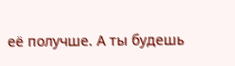её получше. А ты будешь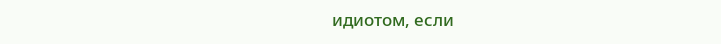идиотом, если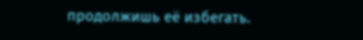продолжишь её избегать.